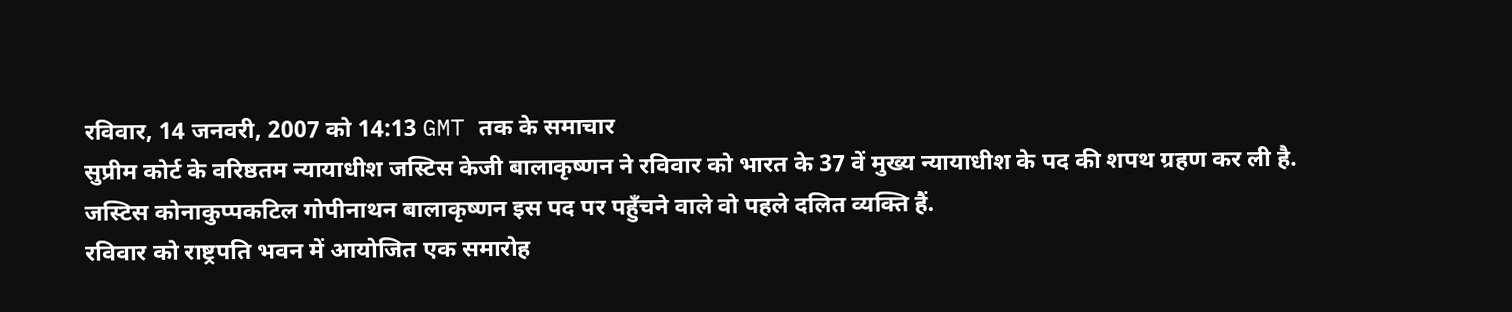रविवार, 14 जनवरी, 2007 को 14:13 GMT तक के समाचार
सुप्रीम कोर्ट के वरिष्ठतम न्यायाधीश जस्टिस केजी बालाकृष्णन ने रविवार को भारत के 37 वें मुख्य न्यायाधीश के पद की शपथ ग्रहण कर ली है.
जस्टिस कोनाकुप्पकटिल गोपीनाथन बालाकृष्णन इस पद पर पहुँचने वाले वो पहले दलित व्यक्ति हैं.
रविवार को राष्ट्रपति भवन में आयोजित एक समारोह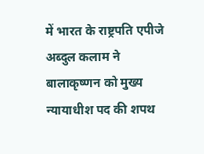में भारत के राष्ट्रपति एपीजे अब्दुल कलाम ने बालाकृष्णन को मुख्य न्यायाधीश पद की शपथ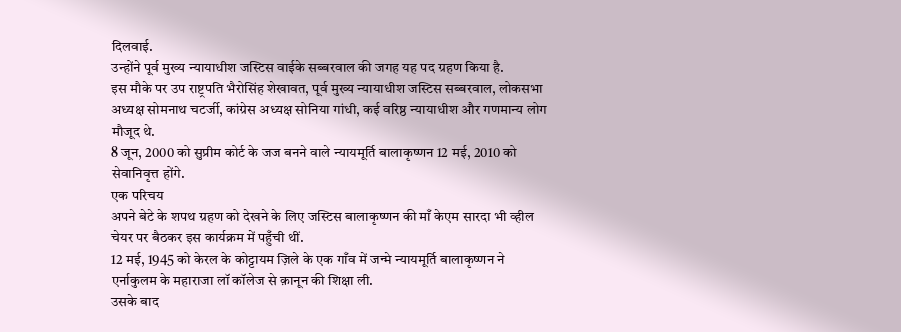दिलवाई.
उन्होंने पूर्व मुख्य न्यायाधीश जस्टिस वाईके सब्बरवाल की जगह यह पद ग्रहण किया है.
इस मौके पर उप राष्ट्रपति भैरोसिंह शेखावत, पूर्व मुख्य न्यायाधीश जस्टिस सब्बरवाल, लोकसभा अध्यक्ष सोमनाथ चटर्जी, कांग्रेस अध्यक्ष सोनिया गांधी, कई वरिष्ठ न्यायाधीश और गणमान्य लोग मौजूद थे.
8 जून, 2000 को सुप्रीम कोर्ट के जज बनने वाले न्यायमूर्ति बालाकृष्णन 12 मई, 2010 को सेवानिवृत्त होंगे.
एक परिचय
अपने बेटे के शपथ ग्रहण को देखने के लिए जस्टिस बालाकृष्णन की माँ केएम सारदा भी व्हील चेयर पर बैठकर इस कार्यक्रम में पहुँची थीं.
12 मई, 1945 को केरल के कोट्टायम ज़िले के एक गाँव में जन्मे न्यायमूर्ति बालाकृष्णन ने एर्नाकुलम के महाराजा लॉ कॉलेज से क़ानून की शिक्षा ली.
उसके बाद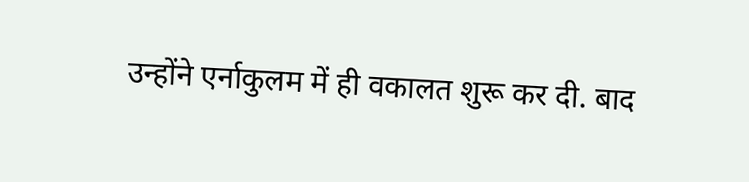उन्होंने एर्नाकुलम में ही वकालत शुरू कर दी. बाद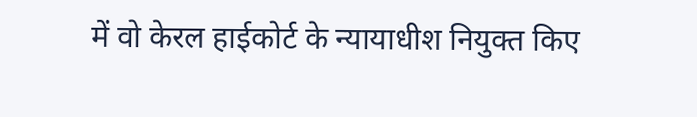में वो केरल हाईकोर्ट के न्यायाधीश नियुक्त किए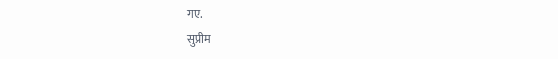गए.
सुप्रीम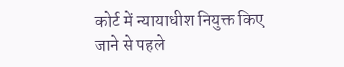कोर्ट में न्यायाधीश नियुक्त किए जाने से पहले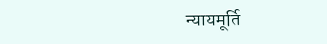न्यायमूर्ति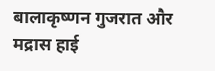बालाकृष्णन गुजरात और मद्रास हाई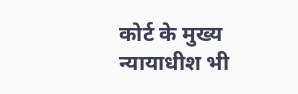कोर्ट के मुख्य न्यायाधीश भी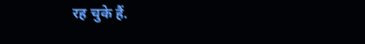रह चुके हैं.